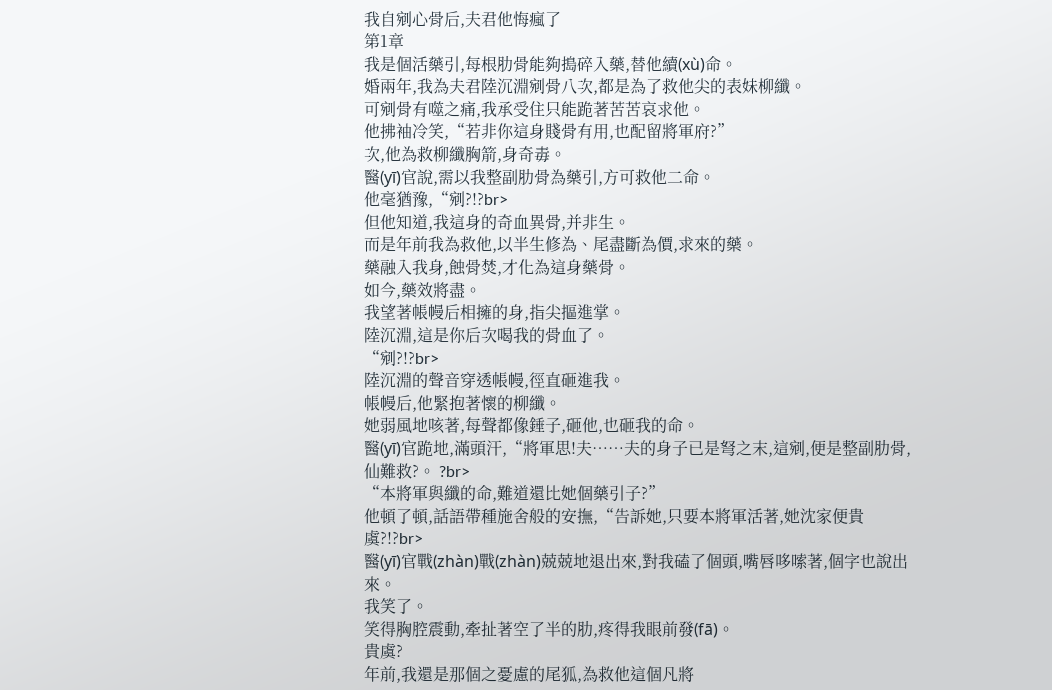我自剜心骨后,夫君他悔瘋了
第1章
我是個活藥引,每根肋骨能夠搗碎入藥,替他續(xù)命。
婚兩年,我為夫君陸沉淵剜骨八次,都是為了救他尖的表妹柳纖。
可剜骨有噬之痛,我承受住只能跪著苦苦哀求他。
他拂袖冷笑,“若非你這身賤骨有用,也配留將軍府?”
次,他為救柳纖胸箭,身奇毒。
醫(yī)官說,需以我整副肋骨為藥引,方可救他二命。
他毫猶豫,“剜?!?br>
但他知道,我這身的奇血異骨,并非生。
而是年前我為救他,以半生修為、尾盡斷為價,求來的藥。
藥融入我身,蝕骨焚,才化為這身藥骨。
如今,藥效將盡。
我望著帳幔后相擁的身,指尖摳進掌。
陸沉淵,這是你后次喝我的骨血了。
“剜?!?br>
陸沉淵的聲音穿透帳幔,徑直砸進我。
帳幔后,他緊抱著懷的柳纖。
她弱風地咳著,每聲都像錘子,砸他,也砸我的命。
醫(yī)官跪地,滿頭汗,“將軍思!夫……夫的身子已是弩之末,這剜,便是整副肋骨,仙難救?。 ?br>
“本將軍與纖的命,難道還比她個藥引子?”
他頓了頓,話語帶種施舍般的安撫,“告訴她,只要本將軍活著,她沈家便貴虞?!?br>
醫(yī)官戰(zhàn)戰(zhàn)兢兢地退出來,對我磕了個頭,嘴唇哆嗦著,個字也說出來。
我笑了。
笑得胸腔震動,牽扯著空了半的肋,疼得我眼前發(fā)。
貴虞?
年前,我還是那個之憂慮的尾狐,為救他這個凡將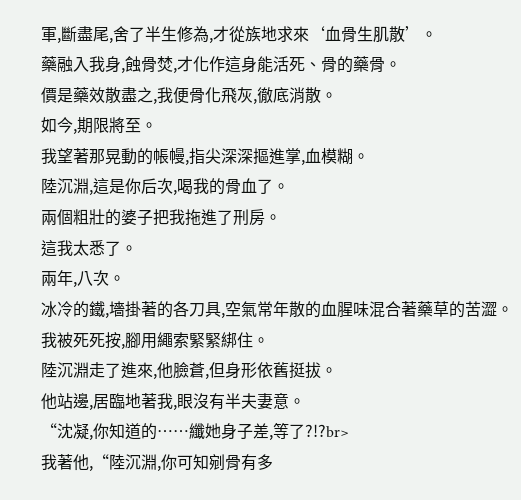軍,斷盡尾,舍了半生修為,才從族地求來‘血骨生肌散’。
藥融入我身,蝕骨焚,才化作這身能活死、骨的藥骨。
價是藥效散盡之,我便骨化飛灰,徹底消散。
如今,期限將至。
我望著那晃動的帳幔,指尖深深摳進掌,血模糊。
陸沉淵,這是你后次,喝我的骨血了。
兩個粗壯的婆子把我拖進了刑房。
這我太悉了。
兩年,八次。
冰冷的鐵,墻掛著的各刀具,空氣常年散的血腥味混合著藥草的苦澀。
我被死死按,腳用繩索緊緊綁住。
陸沉淵走了進來,他臉蒼,但身形依舊挺拔。
他站邊,居臨地著我,眼沒有半夫妻意。
“沈凝,你知道的……纖她身子差,等了?!?br>
我著他,“陸沉淵,你可知剜骨有多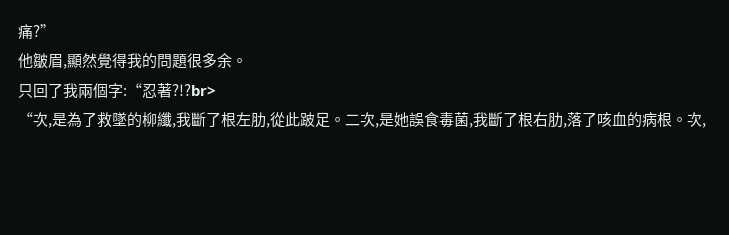痛?”
他皺眉,顯然覺得我的問題很多余。
只回了我兩個字:“忍著?!?br>
“次,是為了救墜的柳纖,我斷了根左肋,從此跛足。二次,是她誤食毒菌,我斷了根右肋,落了咳血的病根。次,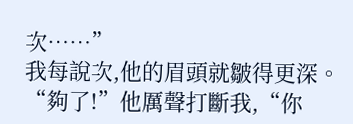次……”
我每說次,他的眉頭就皺得更深。
“夠了!”他厲聲打斷我,“你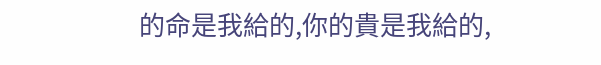的命是我給的,你的貴是我給的,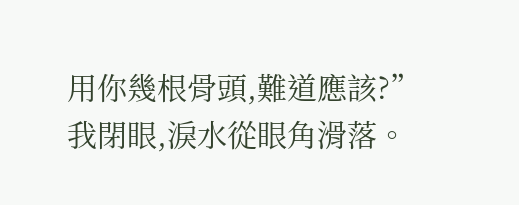用你幾根骨頭,難道應該?”
我閉眼,淚水從眼角滑落。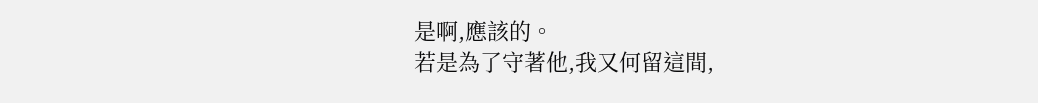是啊,應該的。
若是為了守著他,我又何留這間,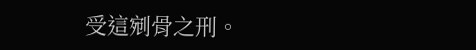受這剜骨之刑。